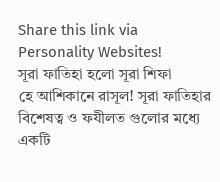Share this link via
Personality Websites!
সূরা ফাতিহা হলো সূরা শিফা
হে আশিকানে রাসূল! সূরা ফাতিহার বিশেষত্ব ও ফযীলত গুলোর মধ্যে একটি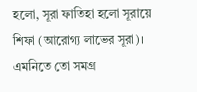হলো, সূরা ফাতিহা হলো সূরায়ে শিফা (আরোগ্য লাভের সূরা)। এমনিতে তো সমগ্র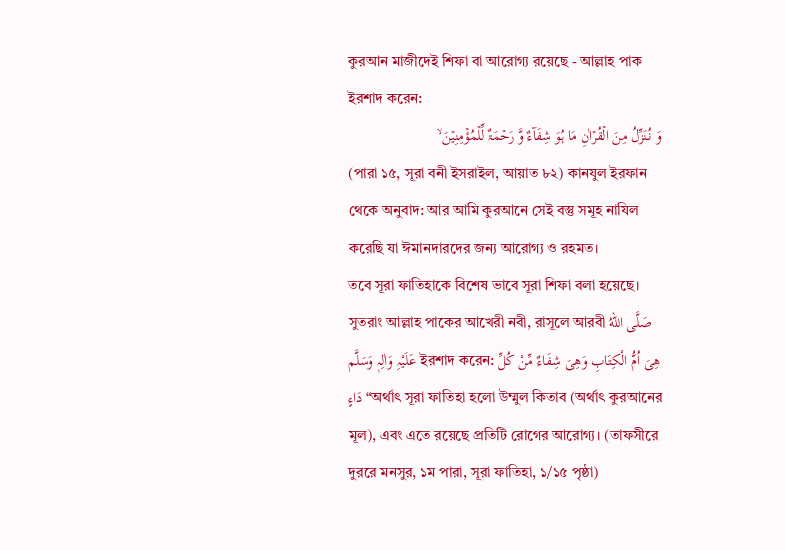কুরআন মাজীদেই শিফা বা আরোগ্য রয়েছে - আল্লাহ পাক ইরশাদ করেন:
وَ نُنَزِّلُ مِنَ الۡقُرۡاٰنِ مَا ہُوَ شِفَآءٌ وَّ رَحۡمَۃٌ لِّلۡمُؤۡمِنِیۡنَ ۙ
(পারা ১৫, সূরা বনী ইসরাইল, আয়াত ৮২) কানযুল ইরফান থেকে অনুবাদ: আর আমি কুরআনে সেই বস্তু সমূহ নাযিল করেছি যা ঈমানদারদের জন্য আরোগ্য ও রহমত।
তবে সূরা ফাতিহাকে বিশেষ ভাবে সূরা শিফা বলা হয়েছে। সুতরাং আল্লাহ পাকের আখেরী নবী, রাসূলে আরবী صَلَّی اللهُ عَلَیْہِ وَاٰلِہٖ وَسَلَّم ইরশাদ করেন: هِیَ اُمُّ الْکِتَابِ وَهِیَ شِفَاءٌ مِّنْ کُلِّ دَاءٍ“অর্থাৎ সূরা ফাতিহা হলো উম্মুল কিতাব (অর্থাৎ কুরআনের মূল), এবং এতে রয়েছে প্রতিটি রোগের আরোগ্য। (তাফসীরে দুররে মনসুর, ১ম পারা, সূরা ফাতিহা, ১/১৫ পৃষ্ঠা)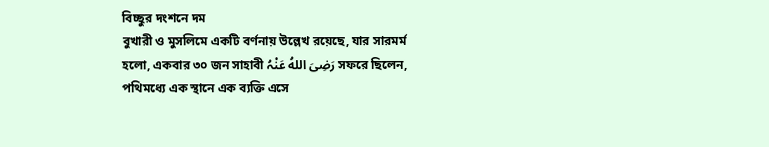বিচ্ছুর দংশনে দম
বুখারী ও মুসলিমে একটি বর্ণনায় উল্লেখ রয়েছে, যার সারমর্ম হলো, একবার ৩০ জন সাহাবী رَضِیَ اللهُ عَنْہُ সফরে ছিলেন, পথিমধ্যে এক স্থানে এক ব্যক্তি এসে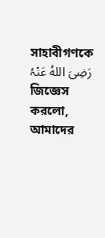সাহাবীগণকে رَضِیَ اللهُ عَنْہُ জিজ্ঞেস করলো, আমাদের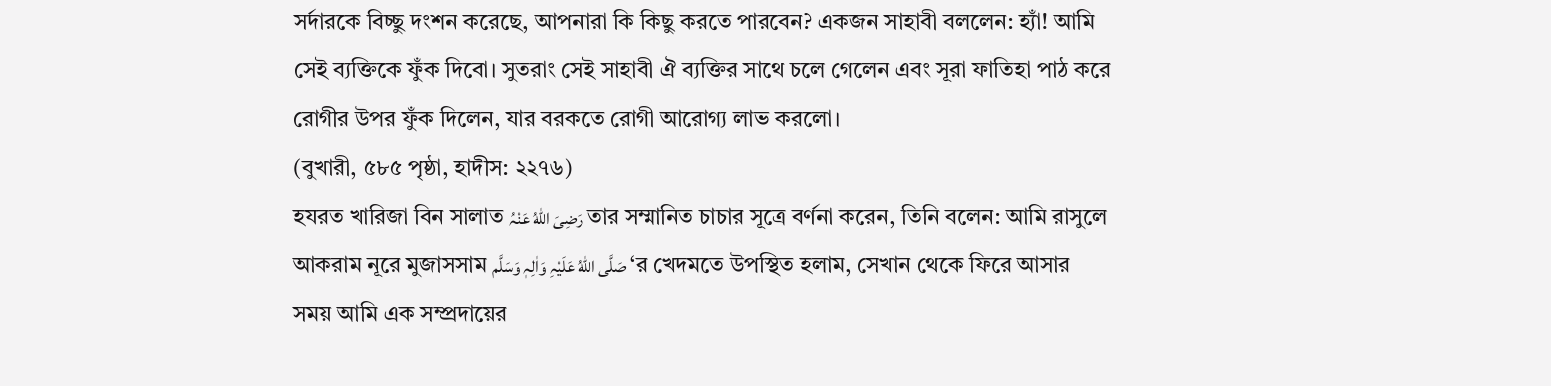সর্দারকে বিচ্ছু দংশন করেছে, আপনারা কি কিছু করতে পারবেন? একজন সাহাবী বললেন: হ্যাঁ! আমি সেই ব্যক্তিকে ফুঁক দিবো। সুতরাং সেই সাহাবী ঐ ব্যক্তির সাথে চলে গেলেন এবং সূরা ফাতিহা পাঠ করে রোগীর উপর ফুঁক দিলেন, যার বরকতে রোগী আরোগ্য লাভ করলো।
(বুখারী, ৫৮৫ পৃষ্ঠা, হাদীস: ২২৭৬)
হযরত খারিজা বিন সালাত رَضِیَ اللهُ عَنْہُ তার সম্মানিত চাচার সূত্রে বর্ণনা করেন, তিনি বলেন: আমি রাসুলে আকরাম নূরে মুজাসসাম صَلَّی اللهُ عَلَیْہِ وَاٰلِہٖ وَسَلَّم ‘র খেদমতে উপস্থিত হলাম, সেখান থেকে ফিরে আসার সময় আমি এক সম্প্রদায়ের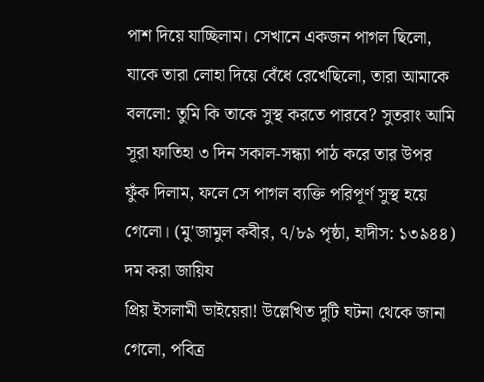পাশ দিয়ে যাচ্ছিলাম। সেখানে একজন পাগল ছিলো, যাকে তারা লোহা দিয়ে বেঁধে রেখেছিলো, তারা আমাকে বললো: তুমি কি তাকে সুস্থ করতে পারবে? সুতরাং আমি সূরা ফাতিহা ৩ দিন সকাল-সন্ধ্যা পাঠ করে তার উপর ফুঁক দিলাম, ফলে সে পাগল ব্যক্তি পরিপূর্ণ সুস্থ হয়ে গেলো। (মু'জামুল কবীর, ৭/৮৯ পৃষ্ঠা, হাদীস: ১৩৯৪৪)
দম করা জায়িয
প্রিয় ইসলামী ভাইয়েরা! উল্লেখিত দুটি ঘটনা থেকে জানা গেলো, পবিত্র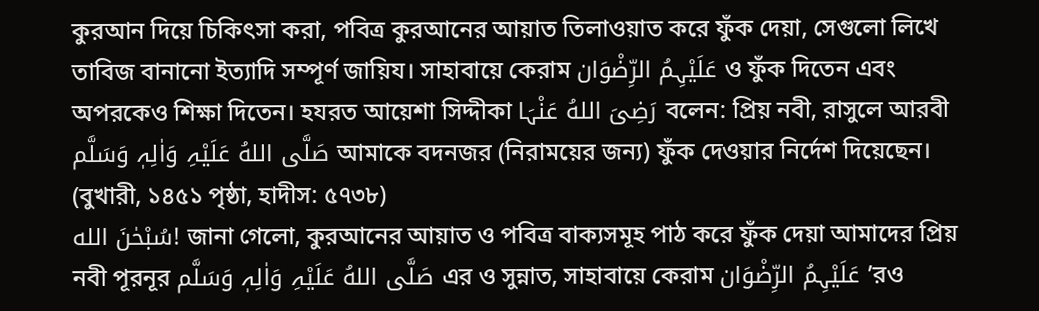কুরআন দিয়ে চিকিৎসা করা, পবিত্র কুরআনের আয়াত তিলাওয়াত করে ফুঁক দেয়া, সেগুলো লিখে তাবিজ বানানো ইত্যাদি সম্পূর্ণ জায়িয। সাহাবায়ে কেরাম عَلَیْہِمُ الرِّضْوَان ও ফুঁক দিতেন এবং অপরকেও শিক্ষা দিতেন। হযরত আয়েশা সিদ্দীকা رَضِیَ اللهُ عَنْہَا বলেন: প্রিয় নবী, রাসুলে আরবী صَلَّی اللهُ عَلَیْہِ وَاٰلِہٖ وَسَلَّم আমাকে বদনজর (নিরাময়ের জন্য) ফুঁক দেওয়ার নির্দেশ দিয়েছেন। (বুখারী, ১৪৫১ পৃষ্ঠা, হাদীস: ৫৭৩৮)
سُبْحٰنَ الله! জানা গেলো, কুরআনের আয়াত ও পবিত্র বাক্যসমূহ পাঠ করে ফুঁক দেয়া আমাদের প্রিয় নবী পূরনূর صَلَّی اللهُ عَلَیْہِ وَاٰلِہٖ وَسَلَّم এর ও সুন্নাত, সাহাবায়ে কেরাম عَلَیْہِمُ الرِّضْوَان ’রও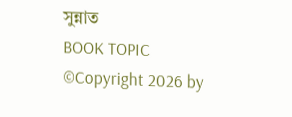সুন্নাত
BOOK TOPIC
©Copyright 2026 by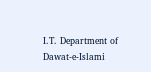I.T. Department of Dawat-e-Islami